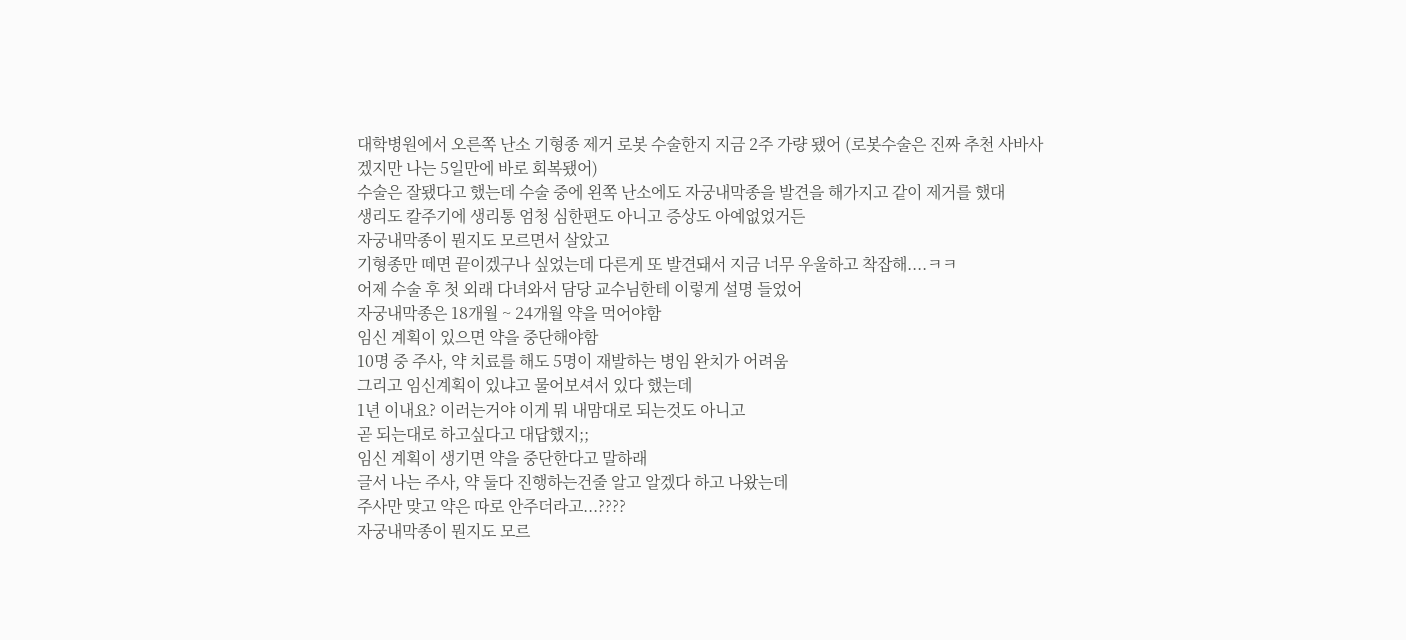대학병원에서 오른쪽 난소 기형종 제거 로봇 수술한지 지금 2주 가량 됐어 (로봇수술은 진짜 추천 사바사겠지만 나는 5일만에 바로 회복됐어)
수술은 잘됐다고 했는데 수술 중에 왼쪽 난소에도 자궁내막종을 발견을 해가지고 같이 제거를 했대
생리도 칼주기에 생리통 엄청 심한편도 아니고 증상도 아예없었거든
자궁내막종이 뭔지도 모르면서 살았고
기형종만 떼면 끝이겠구나 싶었는데 다른게 또 발견돼서 지금 너무 우울하고 착잡해....ㅋㅋ
어제 수술 후 첫 외래 다녀와서 담당 교수님한테 이렇게 설명 들었어
자궁내막종은 18개월 ~ 24개월 약을 먹어야함
임신 계획이 있으면 약을 중단해야함
10명 중 주사, 약 치료를 해도 5명이 재발하는 병임 완치가 어려움
그리고 임신계획이 있냐고 물어보셔서 있다 했는데
1년 이내요? 이러는거야 이게 뭐 내맘대로 되는것도 아니고
곧 되는대로 하고싶다고 대답했지;;
임신 계획이 생기면 약을 중단한다고 말하래
글서 나는 주사, 약 둘다 진행하는건줄 알고 알겠다 하고 나왔는데
주사만 맞고 약은 따로 안주더라고...????
자궁내막종이 뭔지도 모르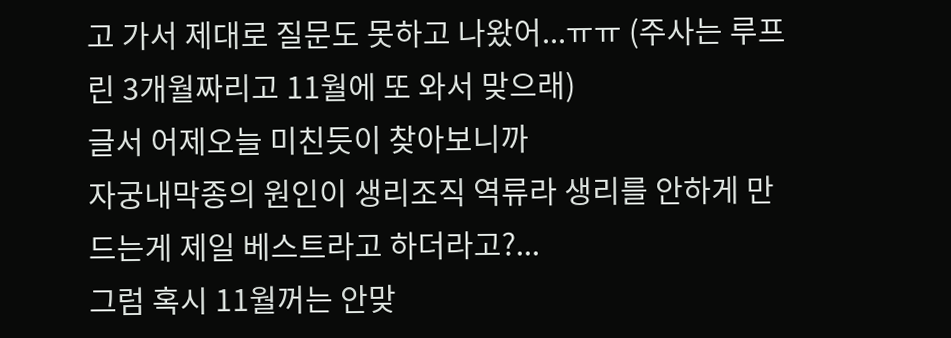고 가서 제대로 질문도 못하고 나왔어...ㅠㅠ (주사는 루프린 3개월짜리고 11월에 또 와서 맞으래)
글서 어제오늘 미친듯이 찾아보니까
자궁내막종의 원인이 생리조직 역류라 생리를 안하게 만드는게 제일 베스트라고 하더라고?...
그럼 혹시 11월꺼는 안맞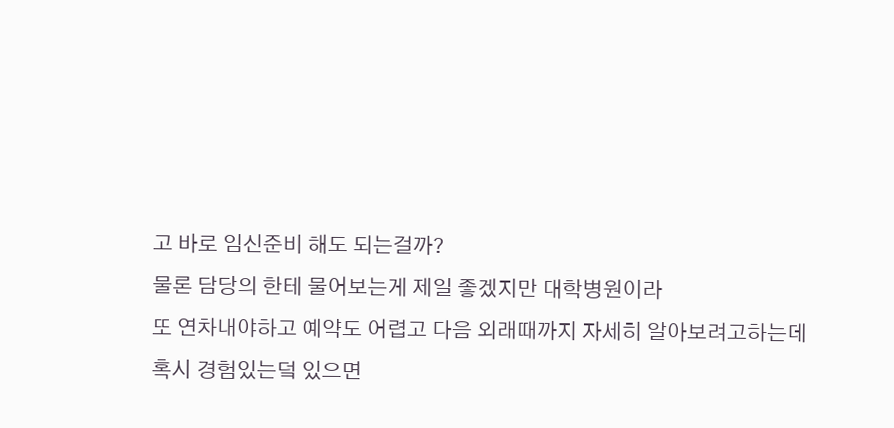고 바로 임신준비 해도 되는걸까?
물론 담당의 한테 물어보는게 제일 좋겠지만 대학병원이라
또 연차내야하고 예약도 어렵고 다음 외래때까지 자세히 알아보려고하는데
혹시 경험있는덬 있으면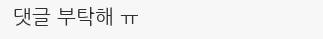댓글 부탁해 ㅠ